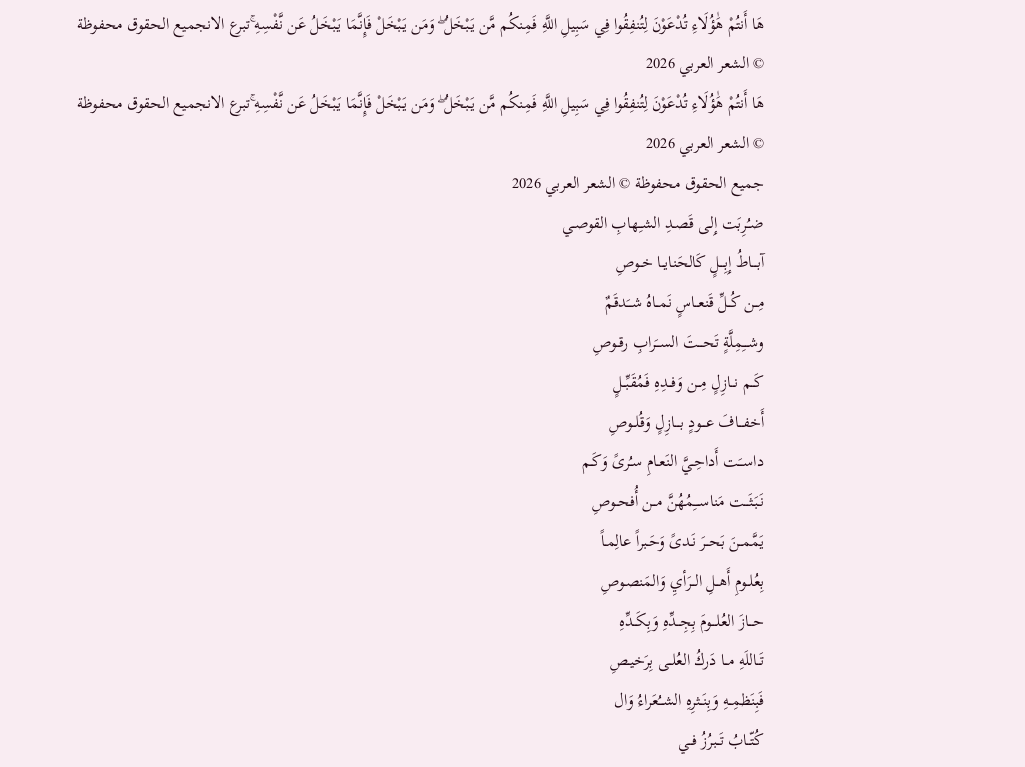هَا أَنتُمْ هَٰؤُلَاءِ تُدْعَوْنَ لِتُنفِقُوا فِي سَبِيلِ اللَّهِ فَمِنكُم مَّن يَبْخَلُ ۖ وَمَن يَبْخَلْ فَإِنَّمَا يَبْخَلُ عَن نَّفْسِهِ ۚتبرع الانجميع الحقوق محفوظة © الشعر العربي 2026
هَا أَنتُمْ هَٰؤُلَاءِ تُدْعَوْنَ لِتُنفِقُوا فِي سَبِيلِ اللَّهِ فَمِنكُم مَّن يَبْخَلُ ۖ وَمَن يَبْخَلْ فَإِنَّمَا يَبْخَلُ عَن نَّفْسِهِ ۚتبرع الانجميع الحقوق محفوظة © الشعر العربي 2026
جميع الحقوق محفوظة © الشعر العربي 2026
ضـُرِبَت إِلـى قَصـدِ الشـِهابِ القوصـي
آبـــاطُ إِبِـــلٍ كَالحَنايــا خــوصِ
مِــن كُــلِّ قَنعــاسٍ نَمــاهُ شــَدقَمٌ
وشـــِمِلَّةٍ تَحـــتَ الســَرابِ رقــوصِ
كَــم نــازِلٍ مِــن وَفــدِهِ فَمُقَبِّــلٍ
أَخفـــافَ عـــودٍ بـــازِلٍ وَقُلــوصِ
داســَت أَداحِـيَّ النَعـامِ سـُرىً وَكَـم
نَبَثَـــت مَناســـِمُهُنَّ مــن أُفحــوصِ
يَمَّمــنَ بَحــرَ نَـدىً وَحَـبراً عالِمـاً
بِعُلــومِ أَهــلِ الــرَأيِ وَالمَنصـوصِ
حـــازَ العُلـــومَ بِجِــدِّهِ وَبِكَــدِّهِ
تَــاللَهِ مــا دَركُ العُلــى بِرَخيـصِ
فَبِنَظمِــهِ وَبِنَــثرِهِ الشــُعَراءُ وَال
كُتّــابُ تَــبرُزُ فــي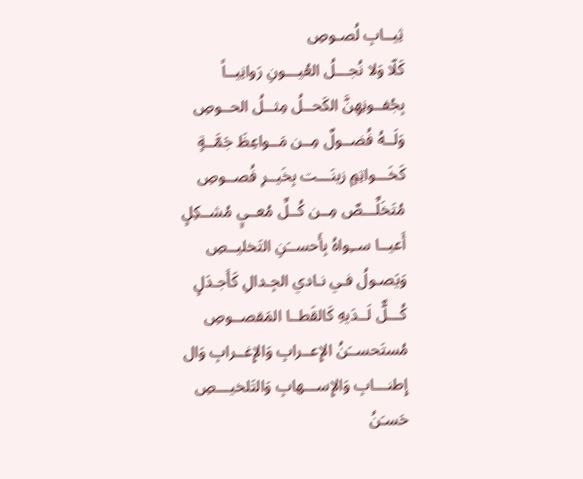ثِيــابِ لُصـوصِ
كَلّا وَلا نُجـــلُ العُيـــونِ رَوانِيــاً
بِجُفــونِهِنَّ الكَحــلُ مِثــلُ الحــوصِ
وَلَــهُ فُضــولٌ مِــن مَــواعِظَ جَمَّــةٍ
كَخَـــواتِمٍ زينَـــت بِخَيــرِ فُصــوصِ
مُتَخَلِّـــصٌ مِــن كُــلِّ مُعــيٍ مُشــكِلٍ
أَعيــا ســِواهُ بِأَحســَنِ التَخليــصِ
وَيَصـولُ فـي نـادي الجِـدالِ كَأَجـدَلٍ
كُـــلٌّ لَــدَيهِ كَالقَطــا المَقصــوصِ
مُستَحســَنُ الإِعــرابِ وَالإِغــرابِ وَال
إِطنـــابِ وَالإِســـهابِ وَالتَلخيـــصِ
حَسـَنُ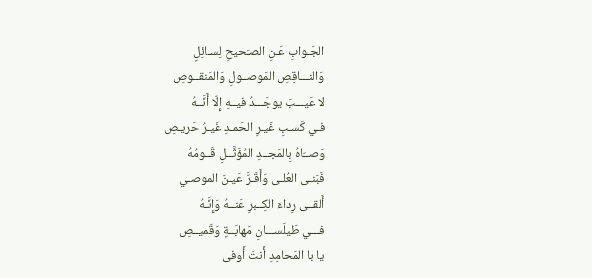الجَـوابِ عَـنِ الصـَحيحِ لِسـائِلٍ
وَالنـــاقِصِ المَوصــولِ وَالمَنقــوصِ
لا عَيـــبَ يوجَـــدُ فيــهِ إِلّا أَنَّــهُ
فـي كَسـبِ غَيـرِ الحَمـدِ غَيـرُ حَريـصِ
وَصــّاهُ بِالمَجــدِ المُؤَثَّــلِ قَــومُهُ
فَبَنـى العُلـى وَأَقَـرَّ عَيـنَ الموصـي
أَلقــى رِداءَ الكِــبرِ عَنــهُ وَإِنَّـهُ
فـــي طَيلَســـانِ مَهابَــةٍ وَقَميــصِ
يا با المَحامِدِ أَنتَ أَوفى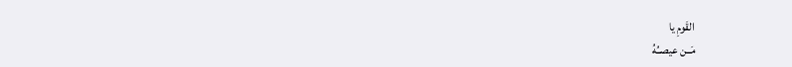القَومِ يا
مَــن عيصــُهُ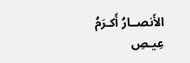الأَنصــارُ أَكـرَمُ عِيـصِ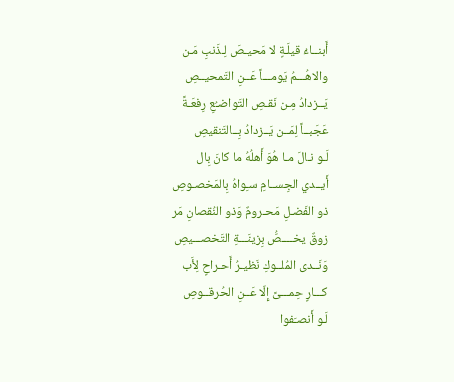أَبنــاءُ قيلَـةٍ لا مَحيـصَ لِـذَنبِ مَـن
والاهُـــمُ يَومـــاً عَــنِ التَمحيــصِ
يَــزدادُ مِـن نَقـصِ التَواضـُعِ رِفعَـةً
عَجَبــاً لِمَــن يَــزدادُ بِــالتَنقيصِ
لَـو نـالَ مـا هُوَ أَهلُهُ ما كانَ بِال
أَيــدي الجِســامِ سـِواهُ بِالمَخصـوصِ
ذو الفَضـلِ مَحـرومٌ وَذو النُقصانِ مَر
زوقٌ يخــــصُّ بِزينَـــةِ التَخصـــيصِ
وَنَــدى المُلــوكِ نَظيـرُ أَحـراحٍ لِأَب
كـــارٍ حِمـــىً إِلّا عَــنِ الحُرقــوصِ
لَـو أَنصـَفوا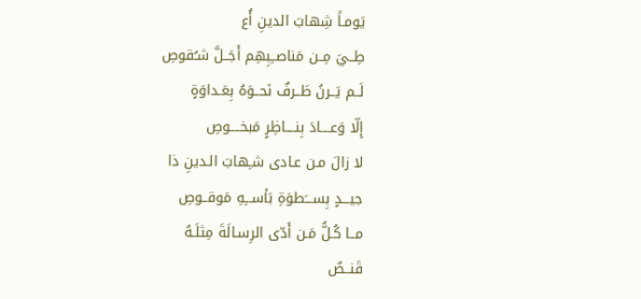يَومـاً شِهابَ الدينِ أُع
طِــيَ مِــن مَناصــِبِهِم أَجَــلَّ شـُقوصِ
لَــم يَــرنُ طَــرفٌ نَحــوَهُ بِعَـداوَةٍ
إِلّا وَعــــادَ بِنــــاظِرٍ مَبخــــوصِ
لا زالَ مـن عـادى شـِهابَ الـدينِ ذا
جيـــدٍ بِســـَطوَةِ بَأســـِهِ مَوقــوصِ
مــا كُـلُّ مَـن أَدّى الرِسـالَةَ مِثلَـهُ
قَنــصٌ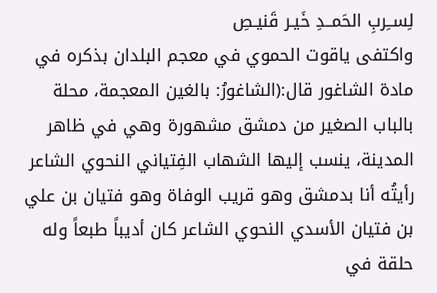لِســِربِ الحَمــدِ خَيـر قَنيـصِ
واكتفى ياقوت الحموي في معجم البلدان بذكره في مادة الشاغور قال:(الشاغورُ: بالغين المعجمة، محلة بالباب الصغير من دمشق مشهورة وهي في ظاهر المدينة، ينسب إليها الشهاب الفِتياني النحوي الشاعر رأيتُه أنا بدمشق وهو قريب الوفاة وهو فتيان بن علي بن فتيان الأسدي النحوي الشاعر كان أديباً طبعاً وله حلقة في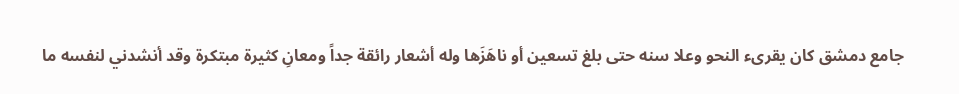جامع دمشق كان يقرىء النحو وعلا سنه حتى بلغ تسعين أو ناهَزَها وله أشعار رائقة جداً ومعانِ كثيرة مبتكرة وقد أنشدني لنفسه ما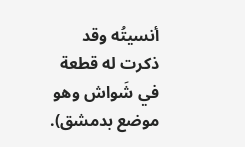أنسيتُه وقد ذكرت له قطعة في شَواش وهو موضع بدمشق).